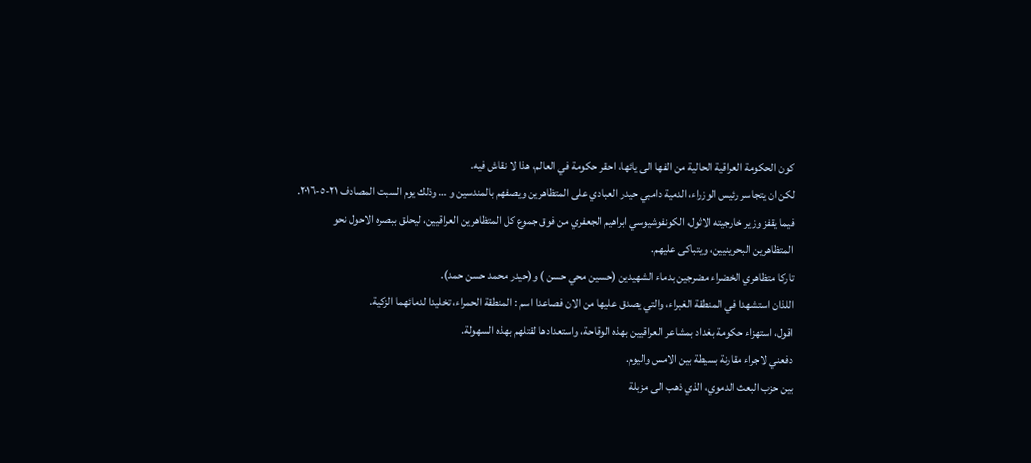كون الحكومة العراقية الحالية من الفها الى يائها، احقر حكومة في العالم، هذا لا نقاش فيه.
لكن ان يتجاسر رئيس الوزراء، الدمية دامبي حيدر العبادي على المتظاهرين ويصفهم بالمندسين و … وذلك يوم السبت المصادف ٢١-٥-٢٠١٦.
فيما يقفز وزير خارجيته الاثول، الكونفوشيوسي ابراهيم الجعفري من فوق جموع كل المتظاهرين العراقيين، ليحلق ببصره الاحول نحو المتظاهرين البحرينيين، ويتباكى عليهم.
تاركا متظاهري الخضراء مضرجين بدماء الشهيدين (حسين محي حسن ) و(حيدر محمد حسن حمد).
اللذان استشهدا في المنطقة الغبراء، والتي يصدق عليها من الان فصاعدا اسم : المنطقة الحمراء، تخليدا لدمائهما الزكية.
اقول، استهزاء حكومة بغداد بمشاعر العراقيين بهذه الوقاحة، واستعدادها لقتلهم بهذه السهولة.
دفعني لاجراء مقارنة بسيطة بين الامس واليوم.
بين حزب البعث الدموي، الذي ذهب الى مزبلة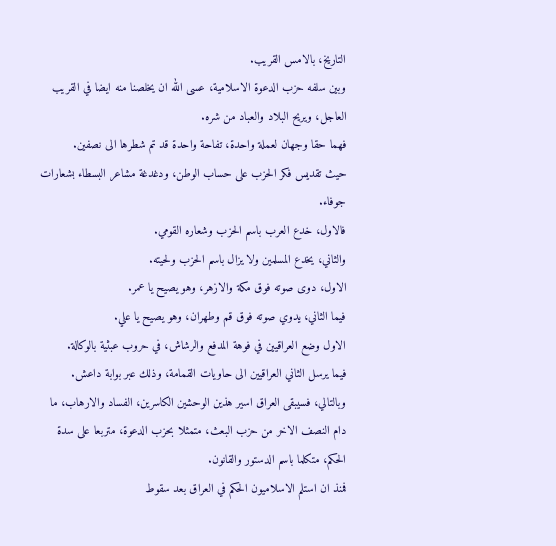التاريخ، بالامس القريب.
وبين سلفه حزب الدعوة الاسلامية، عسى الله ان يخلصنا منه ايضا في القريب العاجل، ويريح البلاد والعباد من شره.
فهما حقا وجهان لعملة واحدة، تفاحة واحدة قد تم شطرها الى نصفين.
حيث تقديس فكر الحزب على حساب الوطن، ودغدغة مشاعر البسطاء بشعارات جوفاء.
فالاول، خدع العرب باسم الحزب وشعاره القومي.
والثاني، يخدع المسلمين ولا يزال باسم الحزب ولحيته.
الاول، دوى صوته فوق مكة والازهر، وهو يصيح يا عمر.
فيما الثاني، يدوي صوته فوق قم وطهران، وهو يصيح يا علي.
الاول وضع العراقيين في فوهة المدفع والرشاش، في حروب عبثية بالوكالة.
فيما يرسل الثاني العراقيين الى حاويات القمامة، وذلك عبر بوابة داعش.
وبالتالي، فسيبقى العراق اسير هذين الوحشين الكاسرين، الفساد والارهاب، ما دام النصف الاخر من حزب البعث، متمثلا بحزب الدعوة، متربعا على سدة الحكم، متكلما باسم الدستور والقانون.
فمنذ ان استلم الاسلاميون الحكم في العراق بعد سقوط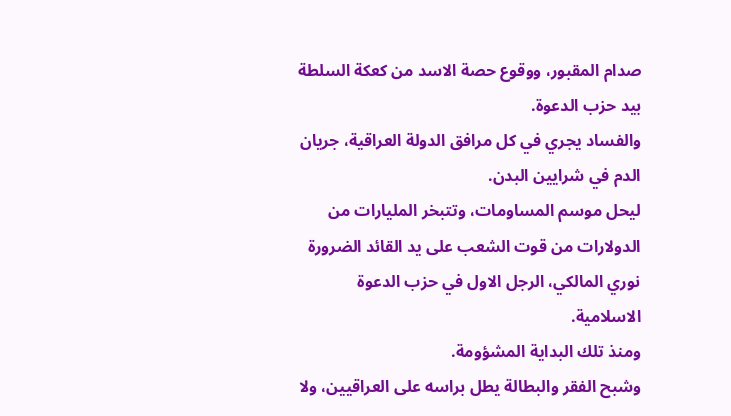صدام المقبور، ووقوع حصة الاسد من كعكة السلطة بيد حزب الدعوة.
والفساد يجري في كل مرافق الدولة العراقية، جريان الدم في شرايين البدن.
ليحل موسم المساومات، وتتبخر المليارات من الدولارات من قوت الشعب على يد القائد الضرورة نوري المالكي، الرجل الاول في حزب الدعوة الاسلامية.
ومنذ تلك البداية المشؤومة.
وشبح الفقر والبطالة يطل براسه على العراقيين، ولا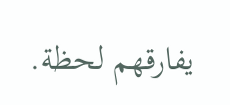يفارقهم لحظة.